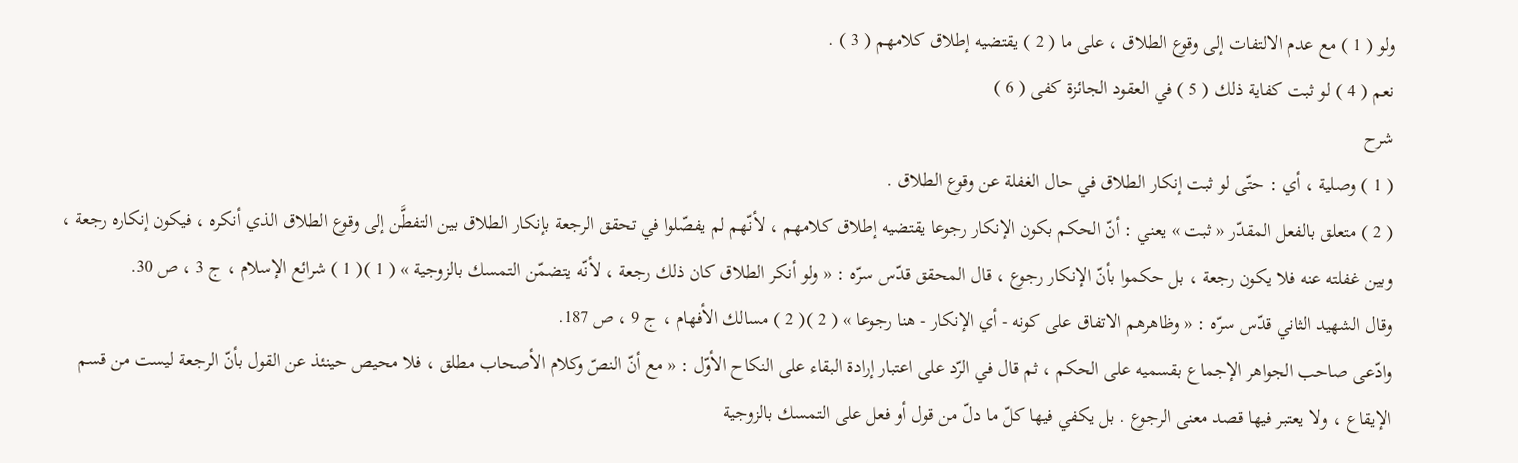ولو ( 1 ) مع عدم الالتفات إلى وقوع الطلاق ، على ما ( 2 ) يقتضيه إطلاق كلامهم ( 3 ) .
نعم ( 4 ) لو ثبت كفاية ذلك ( 5 ) في العقود الجائزة كفى ( 6 )
شرح
( 1 ) وصلية ، أي : حتّى لو ثبت إنكار الطلاق في حال الغفلة عن وقوع الطلاق .
( 2 ) متعلق بالفعل المقدّر « ثبت » يعني : أنّ الحكم بكون الإنكار رجوعا يقتضيه إطلاق كلامهم ، لأنّهم لم يفصّلوا في تحقق الرجعة بإنكار الطلاق بين التفطَّن إلى وقوع الطلاق الذي أنكره ، فيكون إنكاره رجعة ، وبين غفلته عنه فلا يكون رجعة ، بل حكموا بأنّ الإنكار رجوع ، قال المحقق قدّس سرّه : « ولو أنكر الطلاق كان ذلك رجعة ، لأنّه يتضمّن التمسك بالزوجية » ( 1 )( 1 ) شرائع الإسلام ، ج 3 ، ص 30.
وقال الشهيد الثاني قدّس سرّه : « وظاهرهم الاتفاق على كونه - أي الإنكار - هنا رجوعا » ( 2 )( 2 ) مسالك الأفهام ، ج 9 ، ص 187.
وادّعى صاحب الجواهر الإجماع بقسميه على الحكم ، ثم قال في الرّد على اعتبار إرادة البقاء على النكاح الأوّل : « مع أنّ النصّ وكلام الأصحاب مطلق ، فلا محيص حينئذ عن القول بأنّ الرجعة ليست من قسم الإيقاع ، ولا يعتبر فيها قصد معنى الرجوع . بل يكفي فيها كلّ ما دلّ من قول أو فعل على التمسك بالزوجية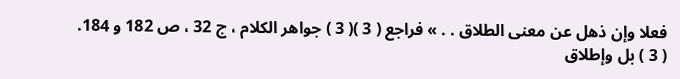فعلا وإن ذهل عن معنى الطلاق . . » فراجع ( 3 )( 3 ) جواهر الكلام ، ج 32 ، ص 182 و 184.
( 3 ) بل وإطلاق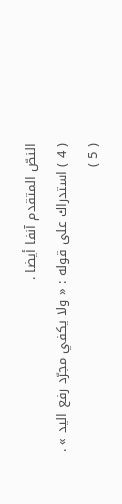النصّ المتقدم آنفا أيضا .
( 4 ) استدراك على قوله : « ولا يكفي مجرّد رفع اليد » .
( 5 )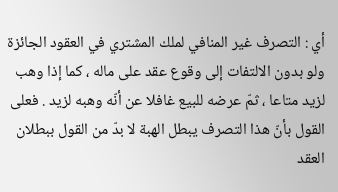أي : التصرف غير المنافي لملك المشتري في العقود الجائزة ولو بدون الالتفات إلى وقوع عقد على ماله ، كما إذا وهب لزيد متاعا ، ثمّ عرضه للبيع غافلا عن أنّه وهبه لزيد . فعلى القول بأنّ هذا التصرف يبطل الهبة لا بدّ من القول ببطلان العقد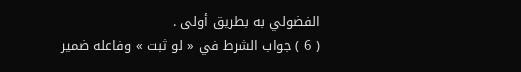الفضولي به بطريق أولى .
( 6 ) جواب الشرط في « لو ثبت » وفاعله ضمير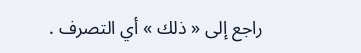راجع إلى « ذلك » أي التصرف .